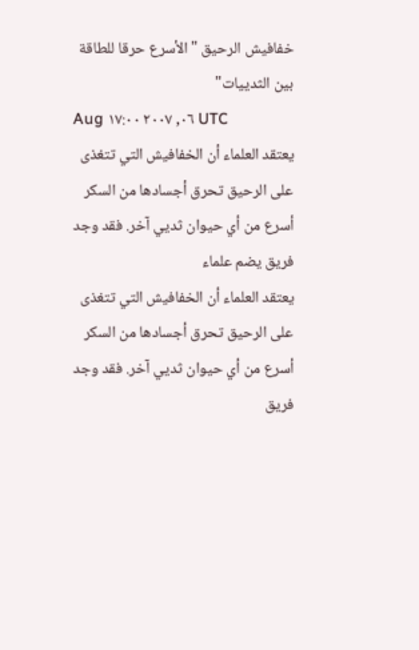خفافيش الرحيق "الأسرع حرقا للطاقة بين الثدييات"
Aug ٠٦, ٢٠٠٧ ١٧:٠٠ UTC
يعتقد العلماء أن الخفافيش التي تتغذى على الرحيق تحرق أجسادها من السكر أسرع من أي حيوان ثديي آخر. فقد وجد فريق يضم علماء
يعتقد العلماء أن الخفافيش التي تتغذى على الرحيق تحرق أجسادها من السكر أسرع من أي حيوان ثديي آخر. فقد وجد فريق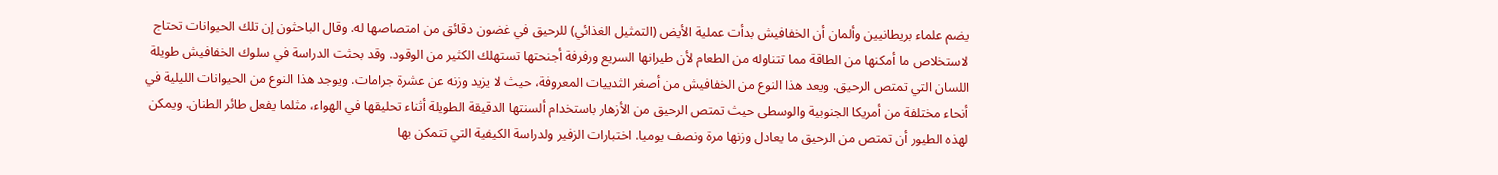يضم علماء بريطانيين وألمان أن الخفافيش بدأت عملية الأيض (التمثيل الغذائي) للرحيق في غضون دقائق من امتصاصها له. وقال الباحثون إن تلك الحيوانات تحتاج لاستخلاص ما أمكنها من الطاقة مما تتناوله من الطعام لأن طيرانها السريع ورفرفة أجنحتها تستهلك الكثير من الوقود. وقد بحثت الدراسة في سلوك الخفافيش طويلة اللسان التي تمتص الرحيق. ويعد هذا النوع من الخفافيش من أصغر الثدييات المعروفة، حيث لا يزيد وزنه عن عشرة جرامات. ويوجد هذا النوع من الحيوانات الليلية في أنحاء مختلفة من أمريكا الجنوبية والوسطى حيث تمتص الرحيق من الأزهار باستخدام ألسنتها الدقيقة الطويلة أثناء تحليقها في الهواء، مثلما يفعل طائر الطنان. ويمكن لهذه الطيور أن تمتص من الرحيق ما يعادل وزنها مرة ونصف يوميا. اختبارات الزفير ولدراسة الكيفية التي تتمكن بها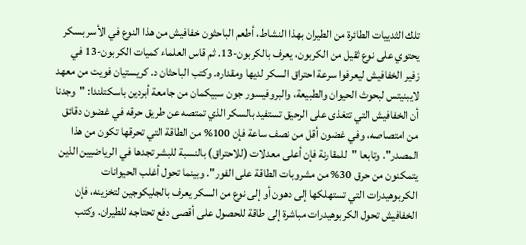تلك الثدييات الطائرة من الطيران بهذا النشاط، أطعم الباحثون خفافيش من هذا النوع في الأسر بسكر يحتوي على نوع ثقيل من الكربون، يعرف بالكربون-13. ثم قاس العلماء كميات الكربون-13 في زفير الخفافيش ليعرفوا سرعة احتراق السكر لديها ومقداره. وكتب الباحثان د. كريستيان فويت من معهد لايبنيتس لبحوث الحيوان والطبيعة، والبروفيسور جون سبيكمان من جامعة أبردين باسكتلندا: "وجدنا أن الخفافيش التي تتغذى على الرحيق تستفيد بالسكر الذي تمتصه عن طريق حرقه في غضون دقائق من امتصاصه، وفي غضون أقل من نصف ساعة فإن 100% من الطاقة التي تحرقها تكون من هذا المصدر". وتابعا "للمقارنة فإن أعلى معدلات (للاحتراق) بالنسبة للبشر تجدها في الرياضيين الذين يتمكنون من حرق 30% من مشروبات الطاقة على الفور". وبينما تحول أغلب الحيوانات الكربوهيدرات التي تستهلكها إلى دهون أو إلى نوع من السكر يعرف بالجليكوجين لتخزينه، فإن الخفافيش تحول الكربوهيدرات مباشرة إلى طاقة للحصول على أقصى دفع تحتاجه للطيران. وكتب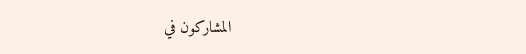المشاركون في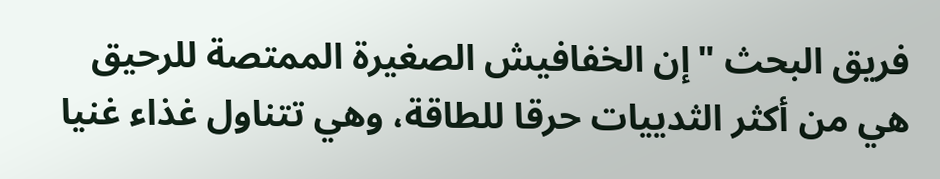فريق البحث "إن الخفافيش الصغيرة الممتصة للرحيق هي من أكثر الثدييات حرقا للطاقة، وهي تتناول غذاء غنيا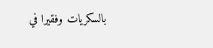بالسكريات وفقيرا في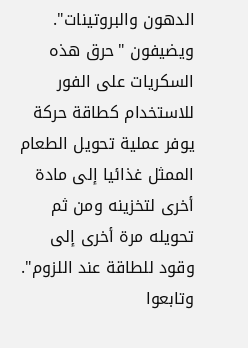الدهون والبروتينات". ويضيفون "حرق هذه السكريات على الفور للاستخدام كطاقة حركة يوفر عملية تحويل الطعام الممثل غذائيا إلى مادة أخرى لتخزينه ومن ثم تحويله مرة أخرى إلى وقود للطاقة عند اللزوم". وتابعوا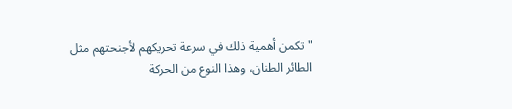"تكمن أهمية ذلك في سرعة تحريكهم لأجنحتهم مثل الطائر الطنان، وهذا النوع من الحركة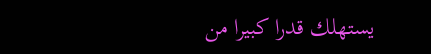يستهلك قدرا كبيرا من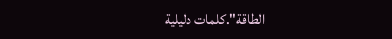الطاقة".كلمات دليلية